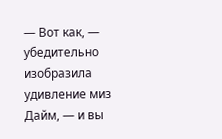— Вот как, — убедительно изобразила удивление миз Дайм, — и вы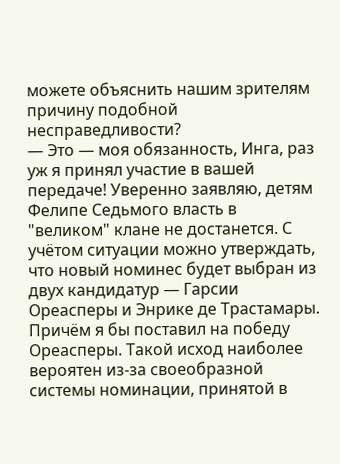можете объяснить нашим зрителям причину подобной несправедливости?
— Это — моя обязанность, Инга, раз уж я принял участие в вашей передаче! Уверенно заявляю, детям Фелипе Седьмого власть в "великом" клане не достанется. С учётом ситуации можно утверждать, что новый номинес будет выбран из двух кандидатур — Гарсии Ореасперы и Энрике де Трастамары. Причём я бы поставил на победу Ореасперы. Такой исход наиболее вероятен из-за своеобразной системы номинации, принятой в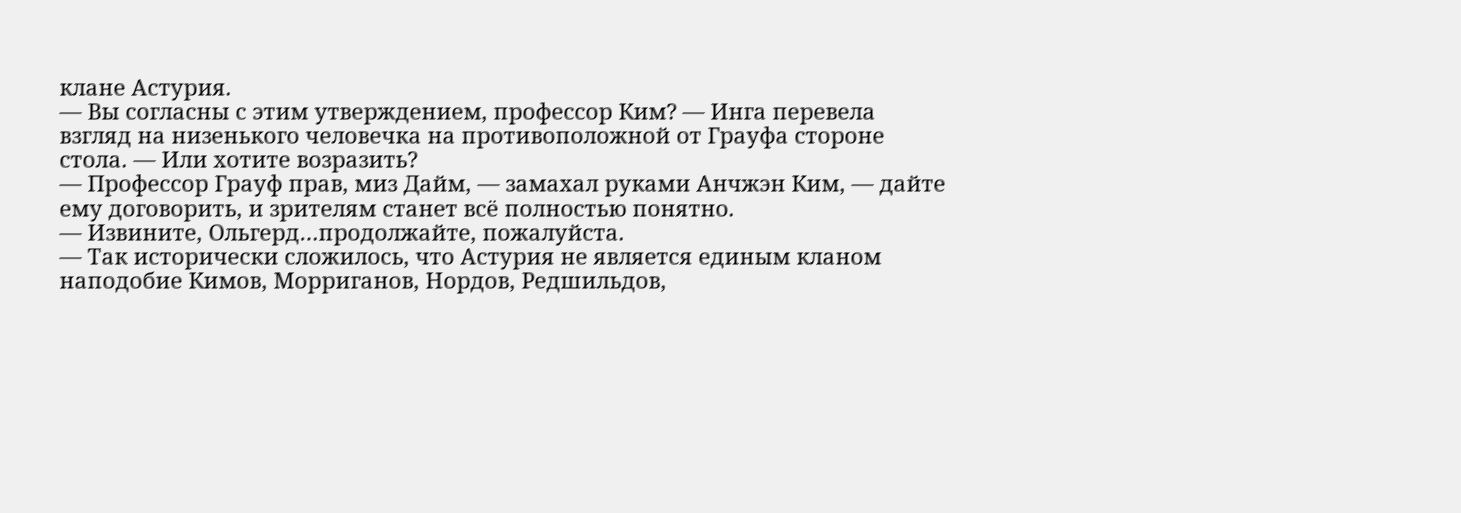клане Астурия.
— Вы согласны с этим утверждением, профессор Ким? — Инга перевела взгляд на низенького человечка на противоположной от Грауфа стороне стола. — Или хотите возразить?
— Профессор Грауф прав, миз Дайм, — замахал руками Анчжэн Ким, — дайте ему договорить, и зрителям станет всё полностью понятно.
— Извините, Ольгерд…продолжайте, пожалуйста.
— Так исторически сложилось, что Астурия не является единым кланом наподобие Кимов, Морриганов, Нордов, Редшильдов,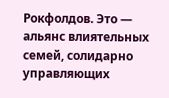Рокфолдов. Это — альянс влиятельных семей, солидарно управляющих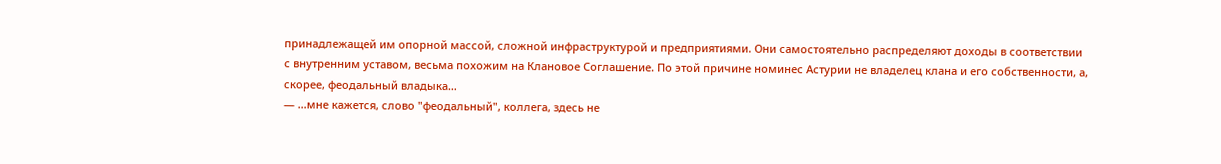принадлежащей им опорной массой, сложной инфраструктурой и предприятиями. Они самостоятельно распределяют доходы в соответствии с внутренним уставом, весьма похожим на Клановое Соглашение. По этой причине номинес Астурии не владелец клана и его собственности, а, скорее, феодальный владыка…
— …мне кажется, слово "феодальный", коллега, здесь не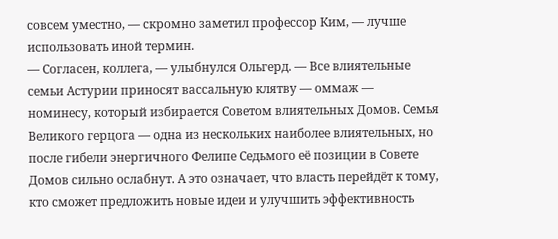совсем уместно, — скромно заметил профессор Ким, — лучше использовать иной термин.
— Согласен, коллега, — улыбнулся Ольгерд. — Все влиятельные семьи Астурии приносят вассальную клятву — оммаж — номинесу, который избирается Советом влиятельных Домов. Семья Великого герцога — одна из нескольких наиболее влиятельных, но после гибели энергичного Фелипе Седьмого её позиции в Совете Домов сильно ослабнут. А это означает, что власть перейдёт к тому, кто сможет предложить новые идеи и улучшить эффективность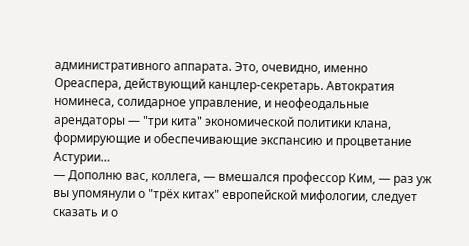административного аппарата. Это, очевидно, именно Ореаспера, действующий канцлер-секретарь. Автократия номинеса, солидарное управление, и неофеодальные арендаторы — "три кита" экономической политики клана, формирующие и обеспечивающие экспансию и процветание Астурии…
— Дополню вас, коллега, — вмешался профессор Ким, — раз уж вы упомянули о "трёх китах" европейской мифологии, следует сказать и о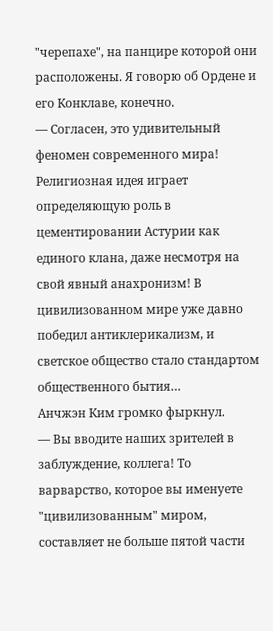"черепахе", на панцире которой они расположены. Я говорю об Ордене и его Конклаве, конечно.
— Согласен, это удивительный феномен современного мира! Религиозная идея играет определяющую роль в цементировании Астурии как единого клана, даже несмотря на свой явный анахронизм! В цивилизованном мире уже давно победил антиклерикализм, и светское общество стало стандартом общественного бытия…
Анчжэн Ким громко фыркнул.
— Вы вводите наших зрителей в заблуждение, коллега! То варварство, которое вы именуете "цивилизованным" миром, составляет не больше пятой части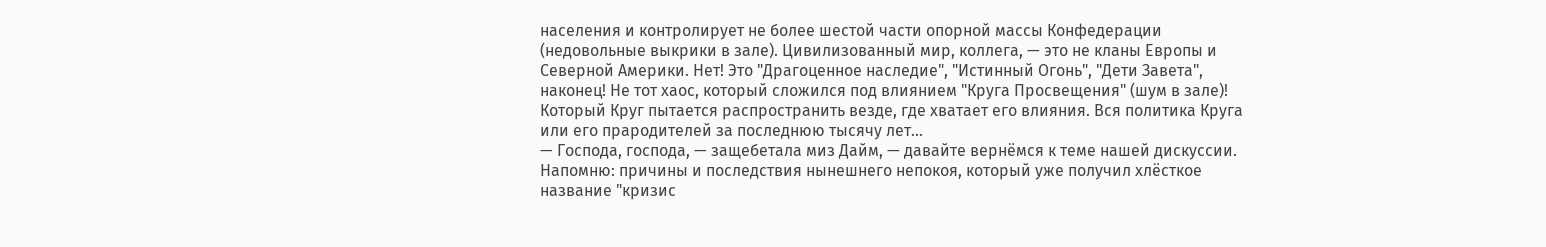населения и контролирует не более шестой части опорной массы Конфедерации (недовольные выкрики в зале). Цивилизованный мир, коллега, — это не кланы Европы и Северной Америки. Нет! Это "Драгоценное наследие", "Истинный Огонь", "Дети Завета", наконец! Не тот хаос, который сложился под влиянием "Круга Просвещения" (шум в зале)! Который Круг пытается распространить везде, где хватает его влияния. Вся политика Круга или его прародителей за последнюю тысячу лет…
— Господа, господа, — защебетала миз Дайм, — давайте вернёмся к теме нашей дискуссии. Напомню: причины и последствия нынешнего непокоя, который уже получил хлёсткое название "кризис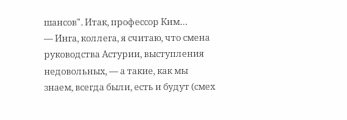шансов". Итак, профессор Ким…
— Инга, коллега, я считаю, что смена руководства Астурии, выступления недовольных, — а такие, как мы знаем, всегда были, есть и будут (смех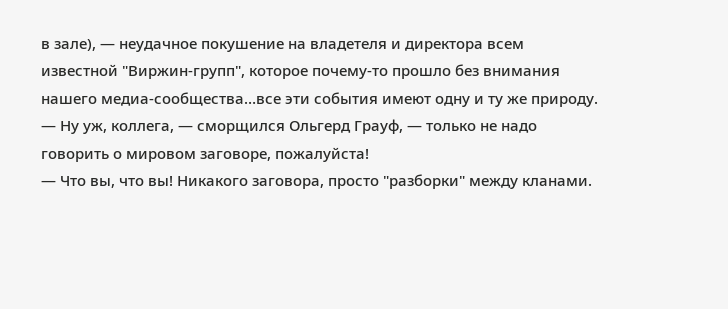в зале), — неудачное покушение на владетеля и директора всем известной "Виржин-групп", которое почему-то прошло без внимания нашего медиа-сообщества…все эти события имеют одну и ту же природу.
— Ну уж, коллега, — сморщился Ольгерд Грауф, — только не надо говорить о мировом заговоре, пожалуйста!
— Что вы, что вы! Никакого заговора, просто "разборки" между кланами.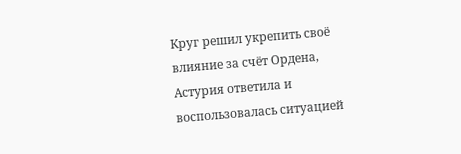Круг решил укрепить своё влияние за счёт Ордена, Астурия ответила и воспользовалась ситуацией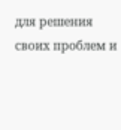для решения своих проблем и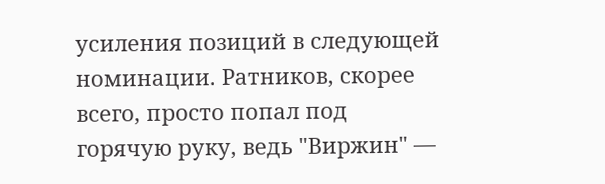усиления позиций в следующей номинации. Ратников, скорее всего, просто попал под горячую руку, ведь "Виржин" —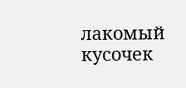лакомый кусочек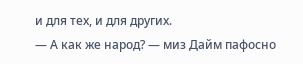и для тех, и для других.
— А как же народ? — миз Дайм пафосно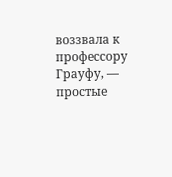воззвала к профессору Грауфу, — простые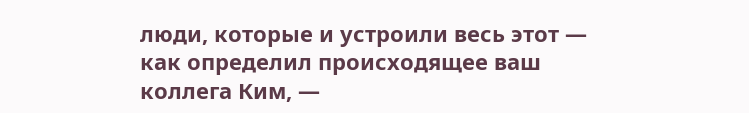люди, которые и устроили весь этот — как определил происходящее ваш коллега Ким, —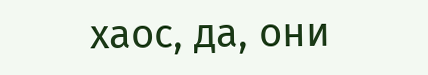хаос, да, они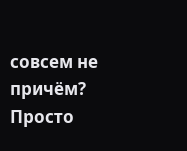совсем не причём? Просто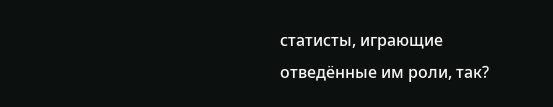статисты, играющие отведённые им роли, так?